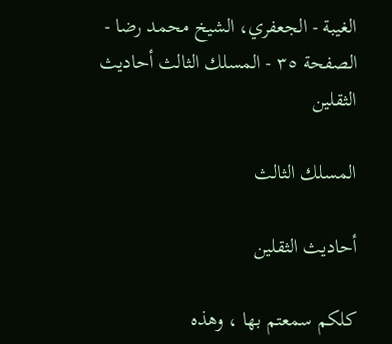الغيبة - الجعفري، الشيخ محمد رضا - الصفحة ٣٥ - المسلك الثالث أحاديث الثقلين

المسلك الثالث

أحاديث الثقلين

كلكم سمعتم بها ، وهذه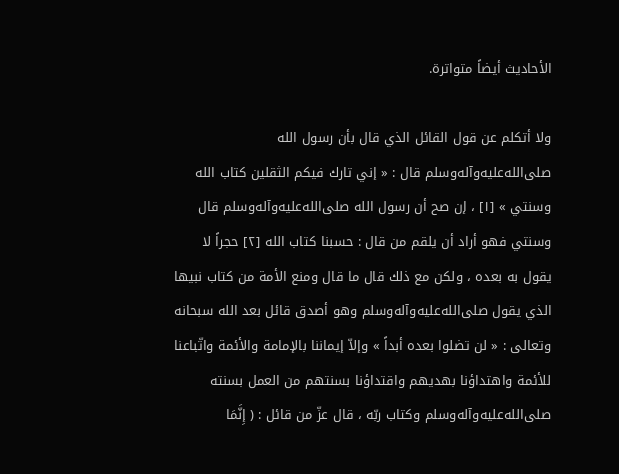الأحاديث أيضاً متواترة.

ولا أتكلم عن قول القائل الذي قال بأن رسول الله صلى‌الله‌عليه‌وآله‌وسلم قال : « إني تارك فيكم الثقلين كتاب الله وسنتي » [١] ، إن صح أن رسول الله صلى‌الله‌عليه‌وآله‌وسلم قال وسنتي فهو أراد أن يلقم من قال : حسبنا كتاب الله [٢] حجراً لا يقول به بعده ، ولكن مع ذلك قال ما قال ومنع الأمة من كتاب نبيها الذي يقول صلى‌الله‌عليه‌وآله‌وسلم وهو أصدق قائل بعد الله سبحانه وتعالى : « لن تضلوا بعده أبداً » وإلاّ إيماننا بالإمامة والأئمة واتّباعنا للأئمة واهتداؤنا بهديهم واقتداؤنا بسنتهم من العمل بسنته صلى‌الله‌عليه‌وآله‌وسلم وكتاب ربّه ، قال عزّ من قائل : ( إِنَّمَا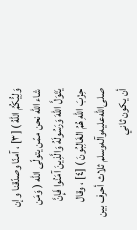وَلِيُّكُمُ اللهُ ) [٣] ، آمنّا وصدّقنا وإن شاء الله نحن ممّن يتولّى الله ( وَمَن يَتَوَلَّ اللهَ وَرَسُولَهُ وَالَّذِينَ آمَنُوا فَإِنَّ حِزْبَ اللهِ هُمُ الغَالِبُونَ ) [٤] ، وقال صلى‌الله‌عليه‌وآله‌وسلم ثلاث أحرف بين أن يكون ثاني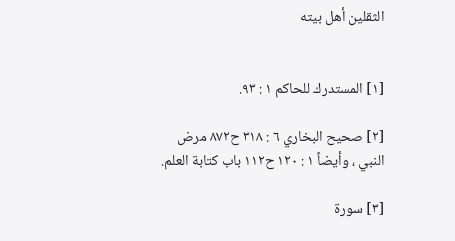الثقلين أهل بيته


[١] المستدرك للحاكم ١ : ٩٣.

[٢] صحيح البخاري ٦ : ٣١٨ ح٨٧٢ مرض النبي ، وأيضاً ١ : ١٢٠ ح١١٢ باب كتابة العلم.

[٣] سورة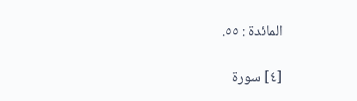المائدة : ٥٥.

[٤] سورة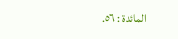المائدة : ٥٦.